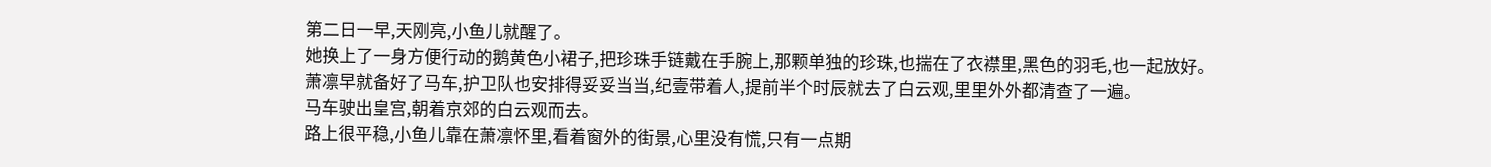第二日一早,天刚亮,小鱼儿就醒了。
她换上了一身方便行动的鹅黄色小裙子,把珍珠手链戴在手腕上,那颗单独的珍珠,也揣在了衣襟里,黑色的羽毛,也一起放好。
萧凛早就备好了马车,护卫队也安排得妥妥当当,纪壹带着人,提前半个时辰就去了白云观,里里外外都清查了一遍。
马车驶出皇宫,朝着京郊的白云观而去。
路上很平稳,小鱼儿靠在萧凛怀里,看着窗外的街景,心里没有慌,只有一点期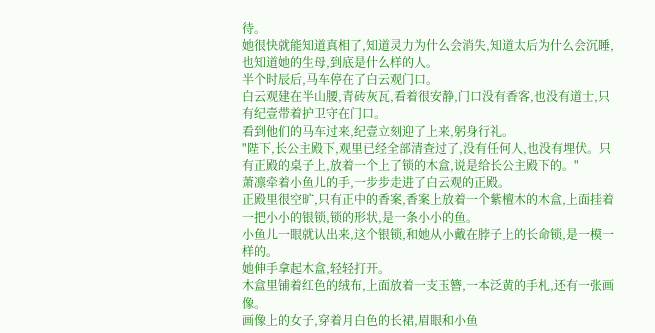待。
她很快就能知道真相了,知道灵力为什么会消失,知道太后为什么会沉睡,也知道她的生母,到底是什么样的人。
半个时辰后,马车停在了白云观门口。
白云观建在半山腰,青砖灰瓦,看着很安静,门口没有香客,也没有道士,只有纪壹带着护卫守在门口。
看到他们的马车过来,纪壹立刻迎了上来,躬身行礼。
"陛下,长公主殿下,观里已经全部清查过了,没有任何人,也没有埋伏。只有正殿的桌子上,放着一个上了锁的木盒,说是给长公主殿下的。"
萧凛牵着小鱼儿的手,一步步走进了白云观的正殿。
正殿里很空旷,只有正中的香案,香案上放着一个紫檀木的木盒,上面挂着一把小小的银锁,锁的形状,是一条小小的鱼。
小鱼儿一眼就认出来,这个银锁,和她从小戴在脖子上的长命锁,是一模一样的。
她伸手拿起木盒,轻轻打开。
木盒里铺着红色的绒布,上面放着一支玉簪,一本泛黄的手札,还有一张画像。
画像上的女子,穿着月白色的长裙,眉眼和小鱼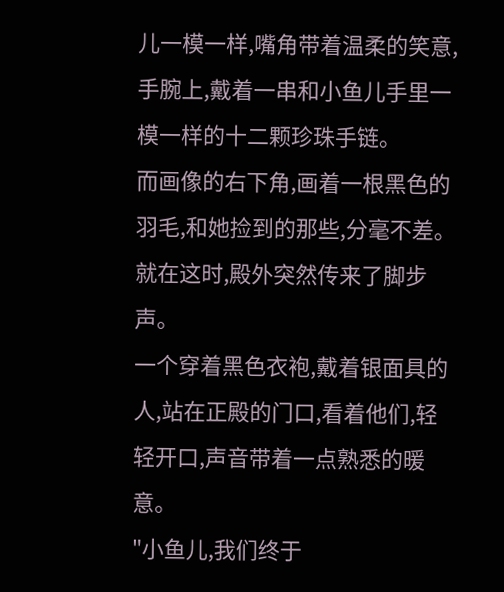儿一模一样,嘴角带着温柔的笑意,手腕上,戴着一串和小鱼儿手里一模一样的十二颗珍珠手链。
而画像的右下角,画着一根黑色的羽毛,和她捡到的那些,分毫不差。
就在这时,殿外突然传来了脚步声。
一个穿着黑色衣袍,戴着银面具的人,站在正殿的门口,看着他们,轻轻开口,声音带着一点熟悉的暖意。
"小鱼儿,我们终于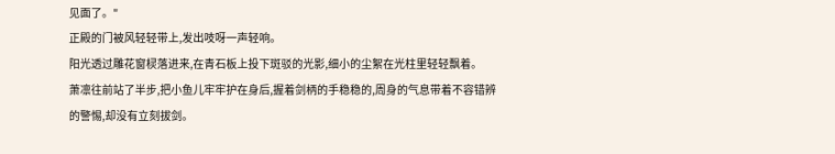见面了。"
正殿的门被风轻轻带上,发出吱呀一声轻响。
阳光透过雕花窗棂落进来,在青石板上投下斑驳的光影,细小的尘絮在光柱里轻轻飘着。
萧凛往前站了半步,把小鱼儿牢牢护在身后,握着剑柄的手稳稳的,周身的气息带着不容错辨的警惕,却没有立刻拔剑。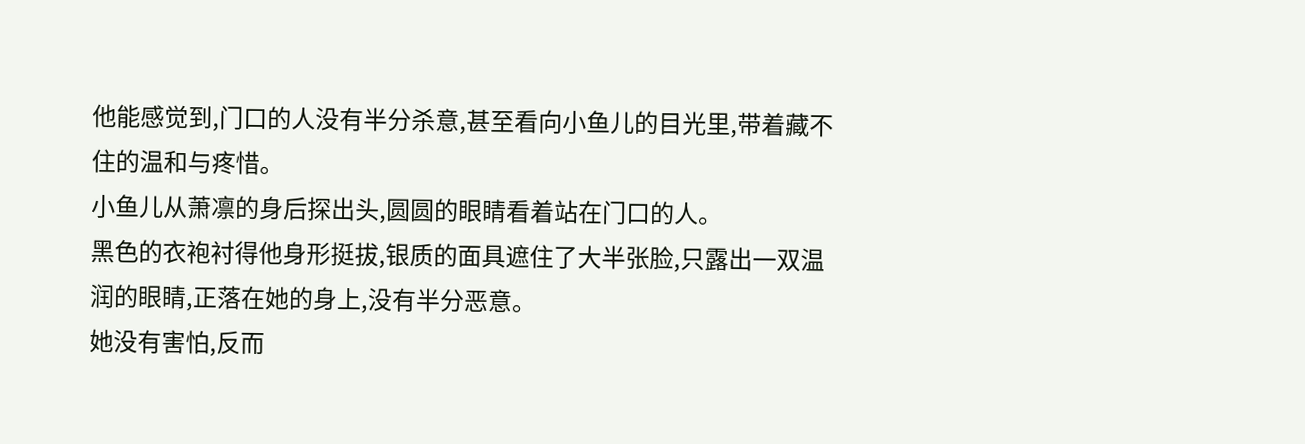他能感觉到,门口的人没有半分杀意,甚至看向小鱼儿的目光里,带着藏不住的温和与疼惜。
小鱼儿从萧凛的身后探出头,圆圆的眼睛看着站在门口的人。
黑色的衣袍衬得他身形挺拔,银质的面具遮住了大半张脸,只露出一双温润的眼睛,正落在她的身上,没有半分恶意。
她没有害怕,反而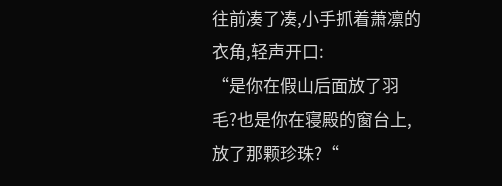往前凑了凑,小手抓着萧凛的衣角,轻声开口:
“是你在假山后面放了羽毛?也是你在寝殿的窗台上,放了那颗珍珠?“